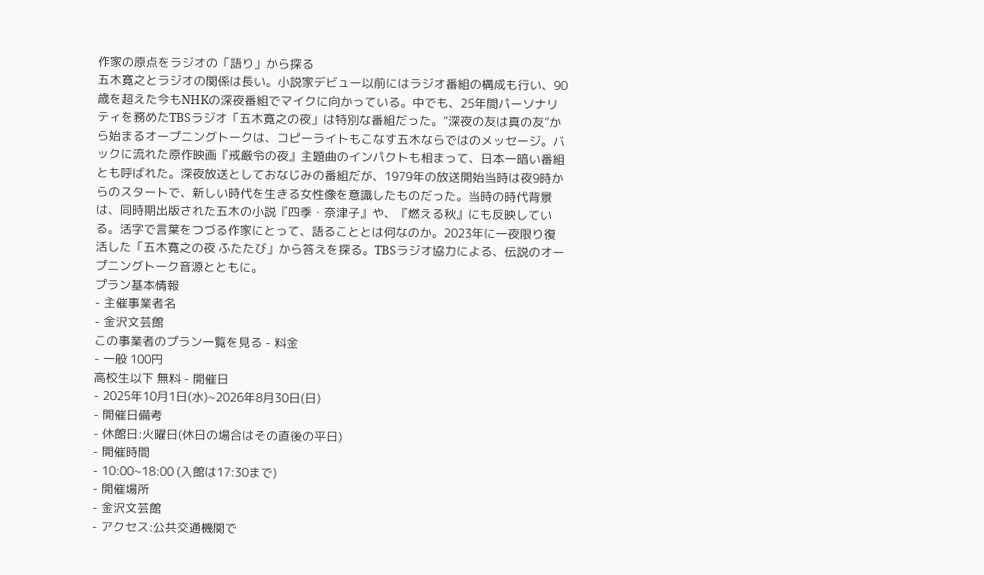作家の原点をラジオの「語り」から探る
五木寛之とラジオの関係は長い。小説家デビュー以前にはラジオ番組の構成も行い、90歳を超えた今もNHKの深夜番組でマイクに向かっている。中でも、25年間パーソナリティを務めたTBSラジオ「五木寛之の夜」は特別な番組だった。“深夜の友は真の友”から始まるオープニングトークは、コピーライトもこなす五木ならではのメッセージ。バックに流れた原作映画『戒厳令の夜』主題曲のインパクトも相まって、日本一暗い番組とも呼ばれた。深夜放送としておなじみの番組だが、1979年の放送開始当時は夜9時からのスタートで、新しい時代を生きる女性像を意識したものだった。当時の時代背景は、同時期出版された五木の小説『四季・奈津子』や、『燃える秋』にも反映している。活字で言葉をつづる作家にとって、語ることとは何なのか。2023年に一夜限り復活した「五木寛之の夜 ふたたび」から答えを探る。TBSラジオ協力による、伝説のオープニングトーク音源とともに。
プラン基本情報
- 主催事業者名
- 金沢文芸館
この事業者のプラン一覧を見る - 料金
- 一般 100円
高校生以下 無料 - 開催日
- 2025年10月1日(水)~2026年8月30日(日)
- 開催日備考
- 休館日:火曜日(休日の場合はその直後の平日)
- 開催時間
- 10:00~18:00 (入館は17:30まで)
- 開催場所
- 金沢文芸館
- アクセス:公共交通機関で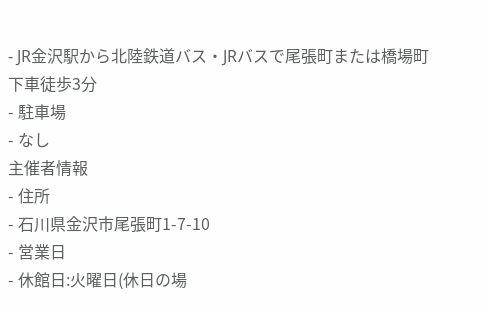- JR金沢駅から北陸鉄道バス・JRバスで尾張町または橋場町下車徒歩3分
- 駐車場
- なし
主催者情報
- 住所
- 石川県金沢市尾張町1-7-10
- 営業日
- 休館日:火曜日(休日の場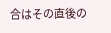合はその直後の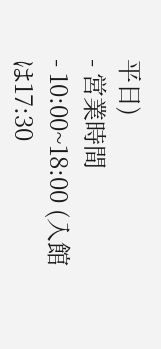平日)
- 営業時間
- 10:00~18:00 (入館は17:30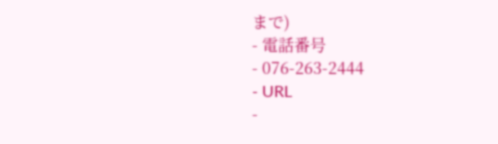まで)
- 電話番号
- 076-263-2444
- URL
-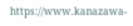https://www.kanazawa-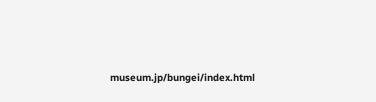museum.jp/bungei/index.html